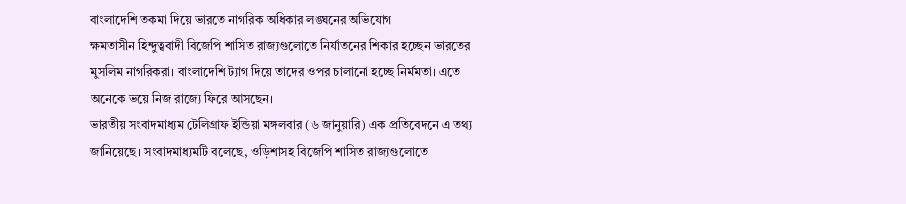বাংলাদেশি তকমা দিয়ে ভারতে নাগরিক অধিকার লঙ্ঘনের অভিযোগ
ক্ষমতাসীন হিন্দুত্ববাদী বিজেপি শাসিত রাজ্যগুলোতে নির্যাতনের শিকার হচ্ছেন ভারতের মুসলিম নাগরিকরা। বাংলাদেশি ট্যাগ দিয়ে তাদের ওপর চালানো হচ্ছে নির্মমতা। এতে অনেকে ভয়ে নিজ রাজ্যে ফিরে আসছেন।
ভারতীয় সংবাদমাধ্যম টেলিগ্রাফ ইন্ডিয়া মঙ্গলবার (৬ জানুয়ারি) এক প্রতিবেদনে এ তথ্য জানিয়েছে। সংবাদমাধ্যমটি বলেছে, ওড়িশাসহ বিজেপি শাসিত রাজ্যগুলোতে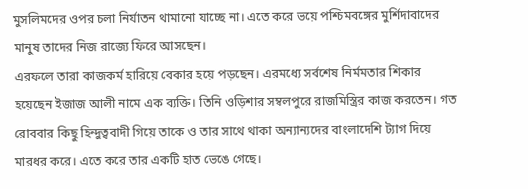মুসলিমদের ওপর চলা নির্যাতন থামানো যাচ্ছে না। এতে করে ভয়ে পশ্চিমবঙ্গের মুর্শিদাবাদের মানুষ তাদের নিজ রাজ্যে ফিরে আসছেন।
এরফলে তারা কাজকর্ম হারিয়ে বেকার হয়ে পড়ছেন। এরমধ্যে সর্বশেষ নির্মমতার শিকার হয়েছেন ইজাজ আলী নামে এক ব্যক্তি। তিনি ওড়িশার সম্বলপুরে রাজমিস্ত্রির কাজ করতেন। গত রোববার কিছু হিন্দুত্ববাদী গিয়ে তাকে ও তার সাথে থাকা অন্যান্যদের বাংলাদেশি ট্যাগ দিয়ে মারধর করে। এতে করে তার একটি হাত ভেঙে গেছে।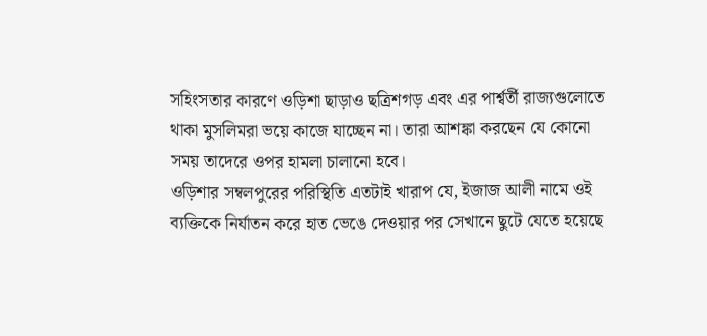সহিংসতার কারণে ওড়িশা ছাড়াও ছত্রিশগড় এবং এর পার্শ্বর্তী রাজ্যগুলোতে থাকা মুসলিমরা ভয়ে কাজে যাচ্ছেন না। তারা আশঙ্কা করছেন যে কোনো সময় তাদেরে ওপর হামলা চালানো হবে।
ওড়িশার সম্বলপুরের পরিস্থিতি এতটাই খারাপ যে, ইজাজ আলী নামে ওই ব্যক্তিকে নির্যাতন করে হাত ভেঙে দেওয়ার পর সেখানে ছুটে যেতে হয়েছে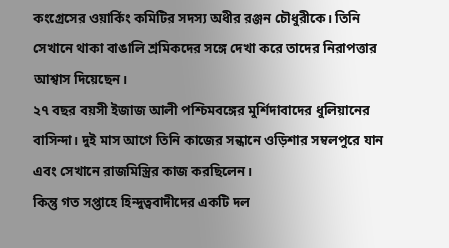কংগ্রেসের ওয়ার্কিং কমিটির সদস্য অধীর রঞ্জন চৌধুরীকে। তিনি সেখানে থাকা বাঙালি শ্রমিকদের সঙ্গে দেখা করে তাদের নিরাপত্তার আশ্বাস দিয়েছেন।
২৭ বছর বয়সী ইজাজ আলী পশ্চিমবঙ্গের মুর্শিদাবাদের ধুলিয়ানের বাসিন্দা। দুই মাস আগে তিনি কাজের সন্ধানে ওড়িশার সম্বলপুরে যান এবং সেখানে রাজমিস্ত্রির কাজ করছিলেন।
কিন্তু গত সপ্তাহে হিন্দুত্ববাদীদের একটি দল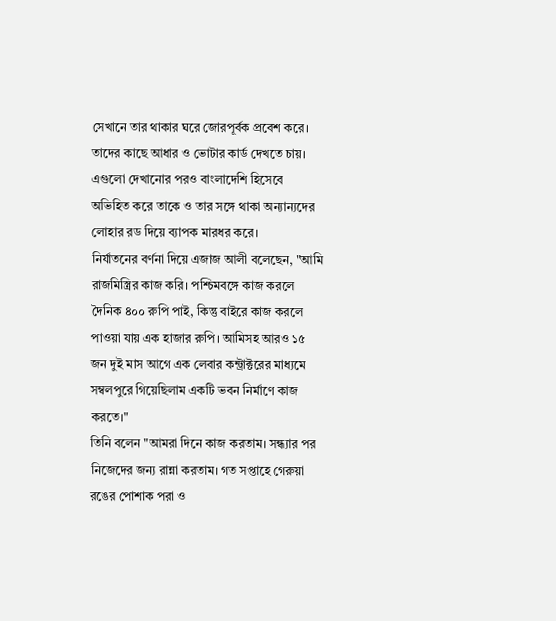সেখানে তার থাকার ঘরে জোরপূর্বক প্রবেশ করে। তাদের কাছে আধার ও ভোটার কার্ড দেখতে চায়। এগুলো দেখানোর পরও বাংলাদেশি হিসেবে অভিহিত করে তাকে ও তার সঙ্গে থাকা অন্যান্যদের লোহার রড দিয়ে ব্যাপক মারধর করে।
নির্যাতনের বর্ণনা দিয়ে এজাজ আলী বলেছেন, "আমি রাজমিস্ত্রির কাজ করি। পশ্চিমবঙ্গে কাজ করলে দৈনিক ৪০০ রুপি পাই, কিন্তু বাইরে কাজ করলে পাওয়া যায় এক হাজার রুপি। আমিসহ আরও ১৫ জন দুই মাস আগে এক লেবার কন্ট্রাক্টরের মাধ্যমে সম্বলপুরে গিয়েছিলাম একটি ভবন নির্মাণে কাজ করতে।"
তিনি বলেন "আমরা দিনে কাজ করতাম। সন্ধ্যার পর নিজেদের জন্য রান্না করতাম। গত সপ্তাহে গেরুয়া রঙের পোশাক পরা ও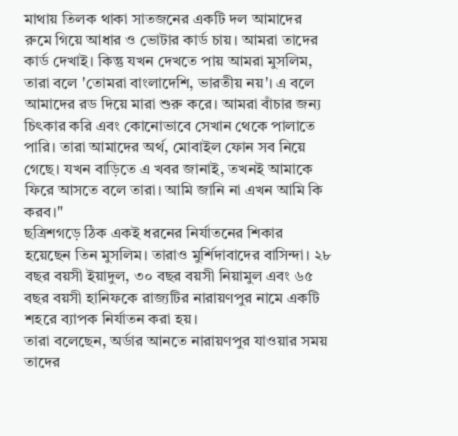মাথায় তিলক থাকা সাতজনের একটি দল আমাদের রুমে গিয়ে আধার ও ভোটার কার্ড চায়। আমরা তাদের কার্ড দেখাই। কিন্তু যখন দেখতে পায় আমরা মুসলিম, তারা বলে 'তোমরা বাংলাদেশি, ভারতীয় নয়'। এ বলে আমাদের রড দিয়ে মারা শুরু করে। আমরা বাঁচার জন্য চিৎকার করি এবং কোনোভাবে সেখান থেকে পালাতে পারি। তারা আমাদের অর্থ, মোবাইল ফোন সব নিয়ে গেছে। যখন বাড়িতে এ খবর জানাই, তখনই আমাকে ফিরে আসতে বলে তারা। আমি জানি না এখন আমি কি করব।"
ছত্রিশগড়ে ঠিক একই ধরনের নির্যাতনের শিকার হয়েছেন তিন মুসলিম। তারাও মুর্শিদাবাদের বাসিন্দা। ২৮ বছর বয়সী ইয়াদুল, ৩০ বছর বয়সী নিয়ামুল এবং ৬৫ বছর বয়সী হানিফকে রাজ্যটির নারায়ণপুর নামে একটি শহরে ব্যাপক নির্যাতন করা হয়।
তারা বলেছেন, অর্ডার আনতে নারায়ণপুর যাওয়ার সময় তাদের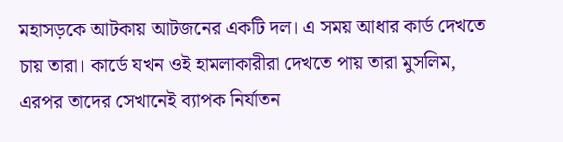মহাসড়কে আটকায় আটজনের একটি দল। এ সময় আধার কার্ড দেখতে চায় তারা। কার্ডে যখন ওই হামলাকারীরা দেখতে পায় তারা মুসলিম, এরপর তাদের সেখানেই ব্যাপক নির্যাতন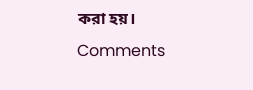করা হয়।
Comments